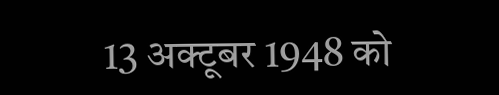13 अक्टूबर 1948 को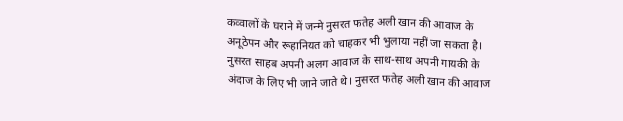कव्वालों के घराने में जन्मे नुसरत फतेह अली खान की आवाज के अनूठेपन और रूहानियत को चाहकर भी भुलाया नहीं जा सकता है। नुसरत साहब अपनी अलग आवाज के साथ-साथ अपनी गायकी के अंदाज के लिए भी जाने जाते थे। नुसरत फतेह अली खान की आवाज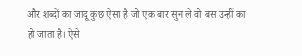और शब्दों का जादू कुछ ऐसा है जो एक बार सुन ले वो बस उन्हीं का हो जाता है। ऐसे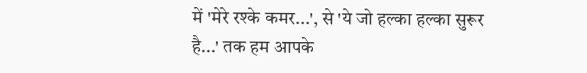में 'मेरे रश्के कमर...', से 'ये जो हल्का हल्का सुरूर है...' तक हम आपके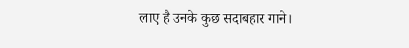लाए है उनके कुछ सदाबहार गाने।